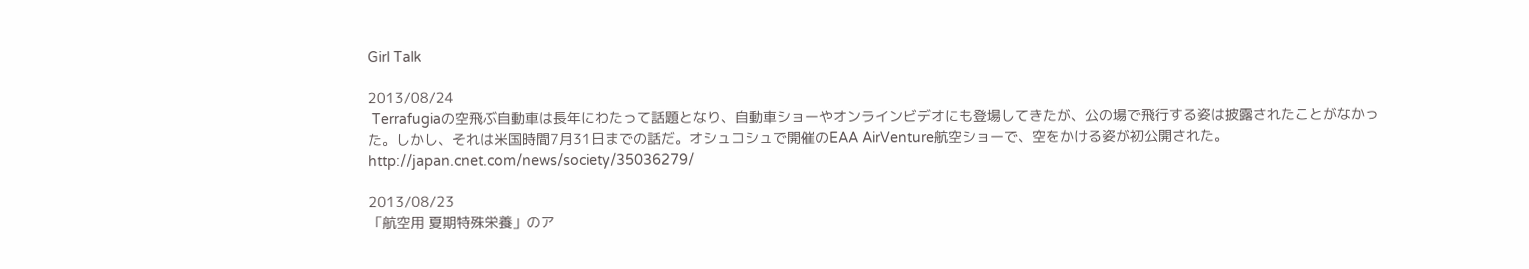Girl Talk

2013/08/24
 Terrafugiaの空飛ぶ自動車は長年にわたって話題となり、自動車ショーやオンラインビデオにも登場してきたが、公の場で飛行する姿は披露されたことがなかった。しかし、それは米国時間7月31日までの話だ。オシュコシュで開催のEAA AirVenture航空ショーで、空をかける姿が初公開された。
http://japan.cnet.com/news/society/35036279/

2013/08/23
「航空用 夏期特殊栄養」のア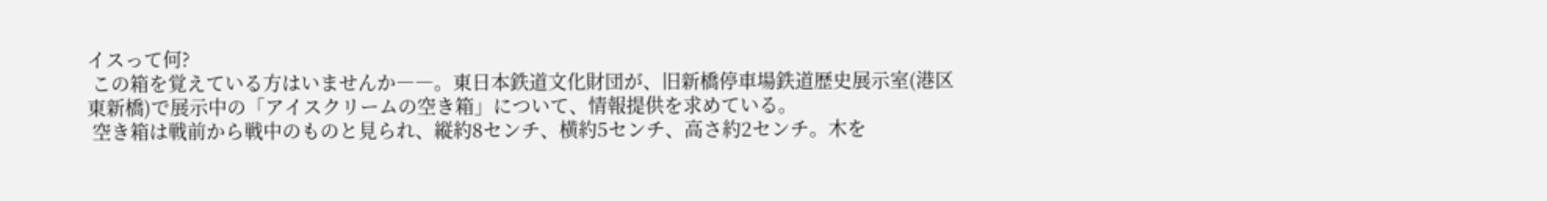イスって何?
 この箱を覚えている方はいませんか――。東日本鉄道文化財団が、旧新橋停車場鉄道歴史展示室(港区東新橋)で展示中の「アイスクリームの空き箱」について、情報提供を求めている。
 空き箱は戦前から戦中のものと見られ、縦約8センチ、横約5センチ、高さ約2センチ。木を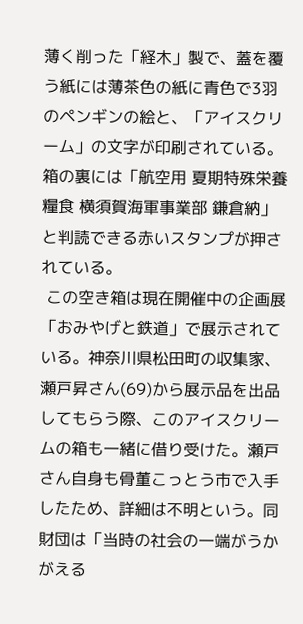薄く削った「経木」製で、蓋を覆う紙には薄茶色の紙に青色で3羽のペンギンの絵と、「アイスクリーム」の文字が印刷されている。箱の裏には「航空用 夏期特殊栄養 糧食 横須賀海軍事業部 鎌倉納」と判読できる赤いスタンプが押されている。
 この空き箱は現在開催中の企画展「おみやげと鉄道」で展示されている。神奈川県松田町の収集家、瀬戸昇さん(69)から展示品を出品してもらう際、このアイスクリームの箱も一緒に借り受けた。瀬戸さん自身も骨董こっとう市で入手したため、詳細は不明という。同財団は「当時の社会の一端がうかがえる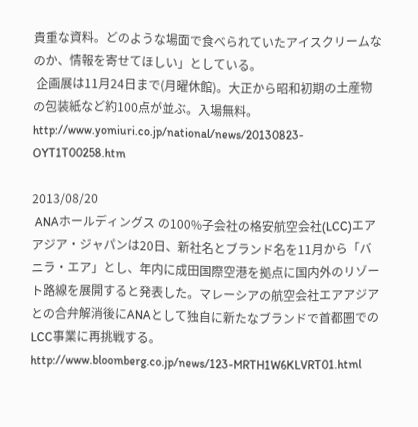貴重な資料。どのような場面で食べられていたアイスクリームなのか、情報を寄せてほしい」としている。
 企画展は11月24日まで(月曜休館)。大正から昭和初期の土産物の包装紙など約100点が並ぶ。入場無料。
http://www.yomiuri.co.jp/national/news/20130823-OYT1T00258.htm

2013/08/20
 ANAホールディングス の100%子会社の格安航空会社(LCC)エアアジア・ジャパンは20日、新社名とブランド名を11月から「バニラ・エア」とし、年内に成田国際空港を拠点に国内外のリゾート路線を展開すると発表した。マレーシアの航空会社エアアジア との合弁解消後にANAとして独自に新たなブランドで首都圏でのLCC事業に再挑戦する。
http://www.bloomberg.co.jp/news/123-MRTH1W6KLVRT01.html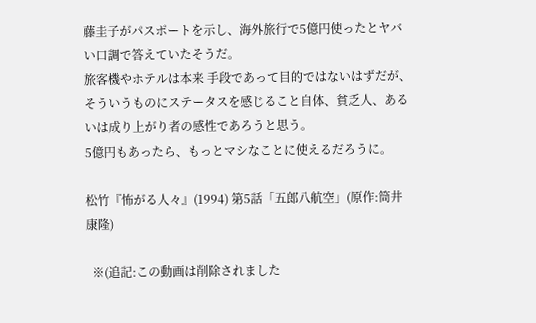藤圭子がパスポートを示し、海外旅行で5億円使ったとヤバい口調で答えていたそうだ。
旅客機やホテルは本来 手段であって目的ではないはずだが、そういうものにステータスを感じること自体、貧乏人、あるいは成り上がり者の感性であろうと思う。
5億円もあったら、もっとマシなことに使えるだろうに。

松竹『怖がる人々』(1994) 第5話「五郎八航空」(原作:筒井康隆)

  ※(追記:この動画は削除されました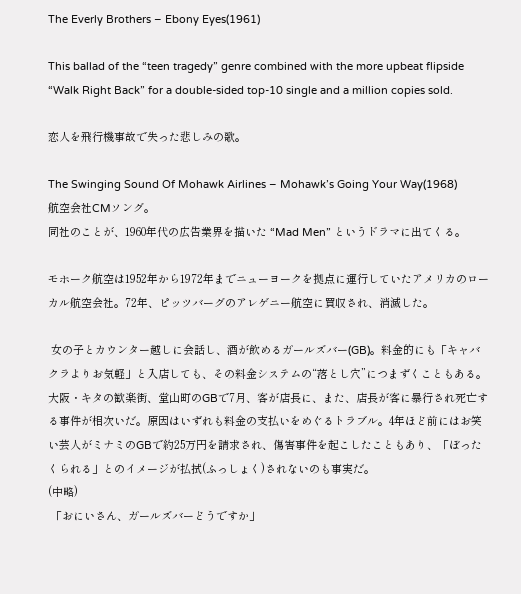The Everly Brothers – Ebony Eyes(1961)

This ballad of the “teen tragedy” genre combined with the more upbeat flipside “Walk Right Back” for a double-sided top-10 single and a million copies sold.

恋人を飛行機事故で失った悲しみの歌。

The Swinging Sound Of Mohawk Airlines – Mohawk’s Going Your Way(1968)
航空会社CMソング。
同社のことが、1960年代の広告業界を描いた “Mad Men” というドラマに出てくる。

モホーク航空は1952年から1972年までニューヨークを拠点に運行していたアメリカのローカル航空会社。72年、ピッツバーグのアレゲニー航空に買収され、消滅した。

 女の子とカウンター越しに会話し、酒が飲めるガールズバー(GB)。料金的にも「キャバクラよりお気軽」と入店しても、その料金システムの“落とし穴”につまずくこともある。大阪・キタの歓楽街、堂山町のGBで7月、客が店長に、また、店長が客に暴行され死亡する事件が相次いだ。原因はいずれも料金の支払いをめぐるトラブル。4年ほど前にはお笑い芸人がミナミのGBで約25万円を請求され、傷害事件を起こしたこともあり、「ぼったくられる」とのイメージが払拭(ふっしょく)されないのも事実だ。
(中略)
 「おにいさん、ガールズバーどうですか」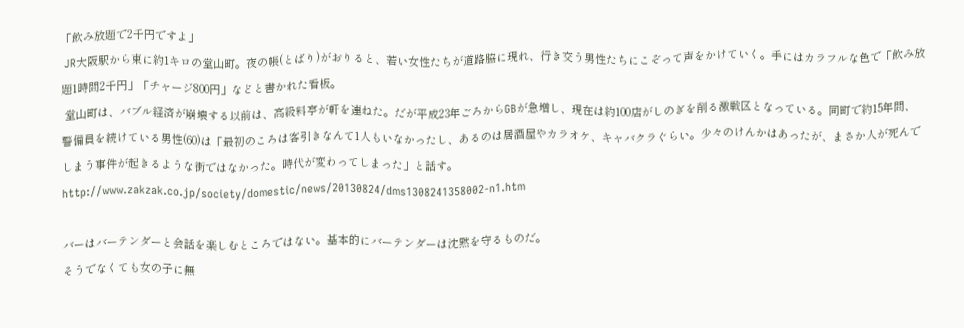「飲み放題で2千円ですよ」
 JR大阪駅から東に約1キロの堂山町。夜の帳(とばり)がおりると、若い女性たちが道路脇に現れ、行き交う男性たちにこぞって声をかけていく。手にはカラフルな色で「飲み放題1時間2千円」「チャージ800円」などと書かれた看板。
 堂山町は、バブル経済が崩壊する以前は、高級料亭が軒を連ねた。だが平成23年ごろからGBが急増し、現在は約100店がしのぎを削る激戦区となっている。同町で約15年間、警備員を続けている男性(60)は「最初のころは客引きなんて1人もいなかったし、あるのは居酒屋やカラオケ、キャバクラぐらい。少々のけんかはあったが、まさか人が死んでしまう事件が起きるような街ではなかった。時代が変わってしまった」と話す。
http://www.zakzak.co.jp/society/domestic/news/20130824/dms1308241358002-n1.htm

バーはバーテンダーと会話を楽しむところではない。基本的にバーテンダーは沈黙を守るものだ。
そうでなくても女の子に無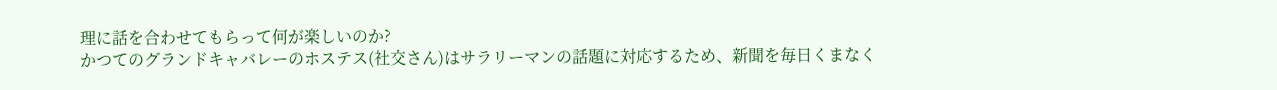理に話を合わせてもらって何が楽しいのか?
かつてのグランドキャバレーのホステス(社交さん)はサラリーマンの話題に対応するため、新聞を毎日くまなく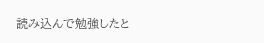読み込んで勉強したと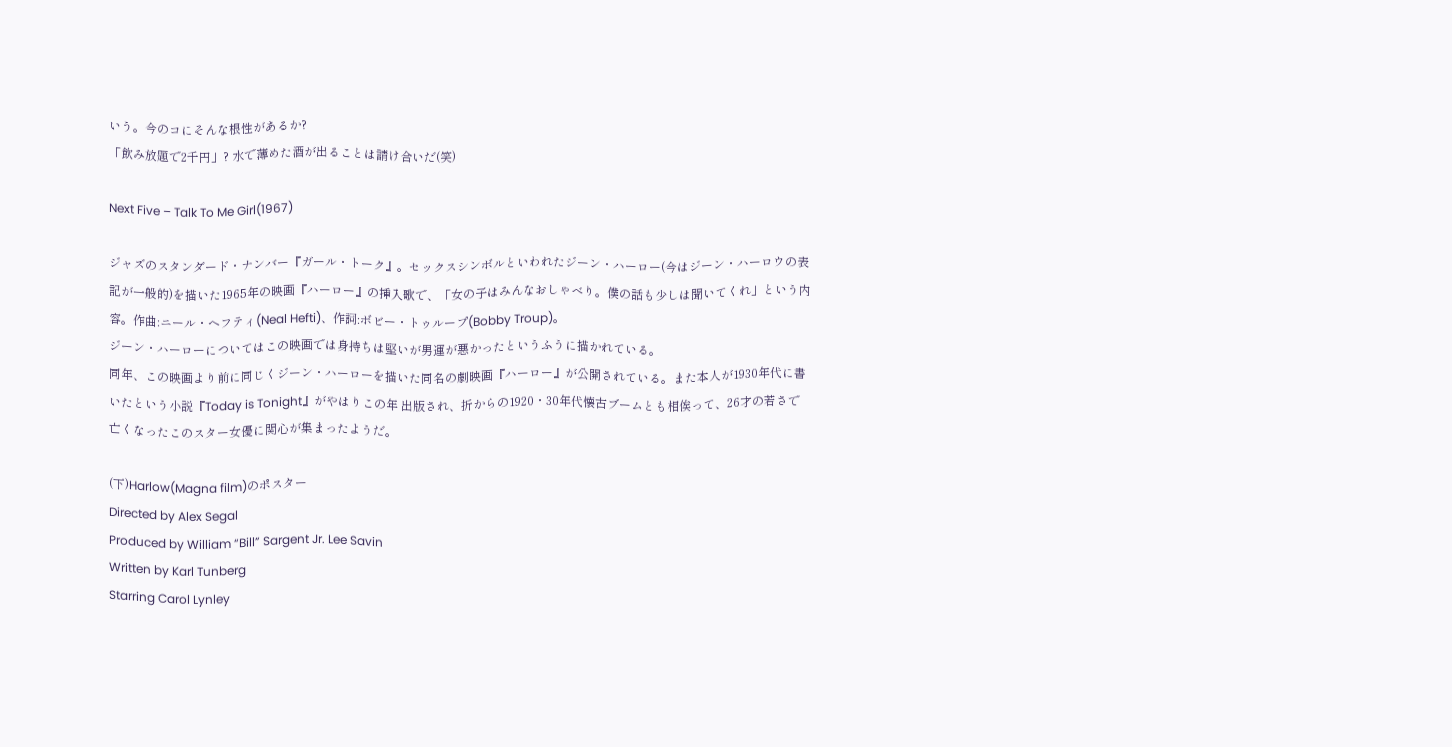いう。今のコにそんな根性があるか?
「飲み放題で2千円」? 水で薄めた酒が出ることは請け合いだ(笑)

Next Five – Talk To Me Girl(1967)

ジャズのスタンダード・ナンバー『ガール・トーク』。セックスシンボルといわれたジーン・ハーロー(今はジーン・ハーロウの表記が一般的)を描いた1965年の映画『ハーロー』の挿入歌で、「女の子はみんなおしゃべり。僕の話も少しは聞いてくれ」という内容。作曲:ニール・ヘフティ(Neal Hefti)、作詞:ボビー・トゥループ(Bobby Troup)。
ジーン・ハーローについてはこの映画では身持ちは堅いが男運が悪かったというふうに描かれている。
同年、この映画より前に同じくジーン・ハーローを描いた同名の劇映画『ハーロー』が公開されている。また本人が1930年代に書いたという小説『Today is Tonight』がやはりこの年 出版され、折からの1920・30年代懐古ブームとも相俟って、26才の若さで亡くなったこのスター女優に関心が集まったようだ。

(下)Harlow(Magna film)のポスター
Directed by Alex Segal
Produced by William “Bill” Sargent Jr. Lee Savin
Written by Karl Tunberg
Starring Carol Lynley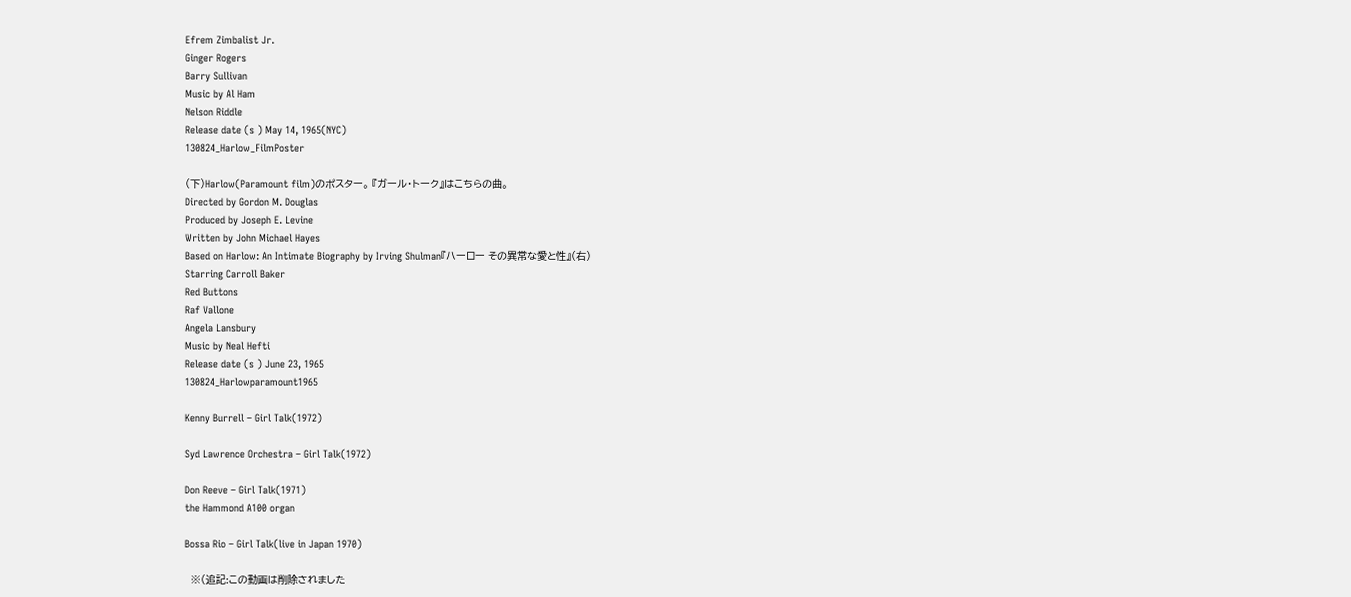Efrem Zimbalist Jr.
Ginger Rogers
Barry Sullivan
Music by Al Ham
Nelson Riddle
Release date (s ) May 14, 1965(NYC)
130824_Harlow_FilmPoster

(下)Harlow(Paramount film)のポスター。 『ガール・トーク』はこちらの曲。
Directed by Gordon M. Douglas
Produced by Joseph E. Levine
Written by John Michael Hayes
Based on Harlow: An Intimate Biography by Irving Shulman『ハーロー その異常な愛と性』(右)
Starring Carroll Baker
Red Buttons
Raf Vallone
Angela Lansbury
Music by Neal Hefti
Release date (s ) June 23, 1965
130824_Harlowparamount1965

Kenny Burrell – Girl Talk(1972)

Syd Lawrence Orchestra – Girl Talk(1972)

Don Reeve – Girl Talk(1971)
the Hammond A100 organ

Bossa Rio – Girl Talk(live in Japan 1970)

  ※(追記:この動画は削除されました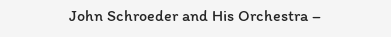John Schroeder and His Orchestra –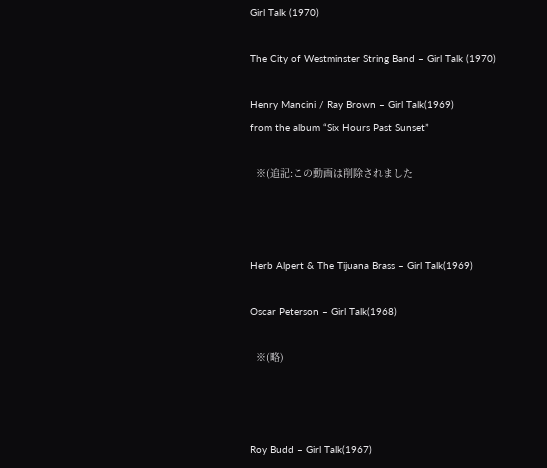Girl Talk (1970)

The City of Westminster String Band – Girl Talk (1970)

Henry Mancini / Ray Brown – Girl Talk(1969)
from the album “Six Hours Past Sunset”

  ※(追記:この動画は削除されました



Herb Alpert & The Tijuana Brass – Girl Talk(1969)

Oscar Peterson – Girl Talk(1968)

  ※(略)



Roy Budd – Girl Talk(1967)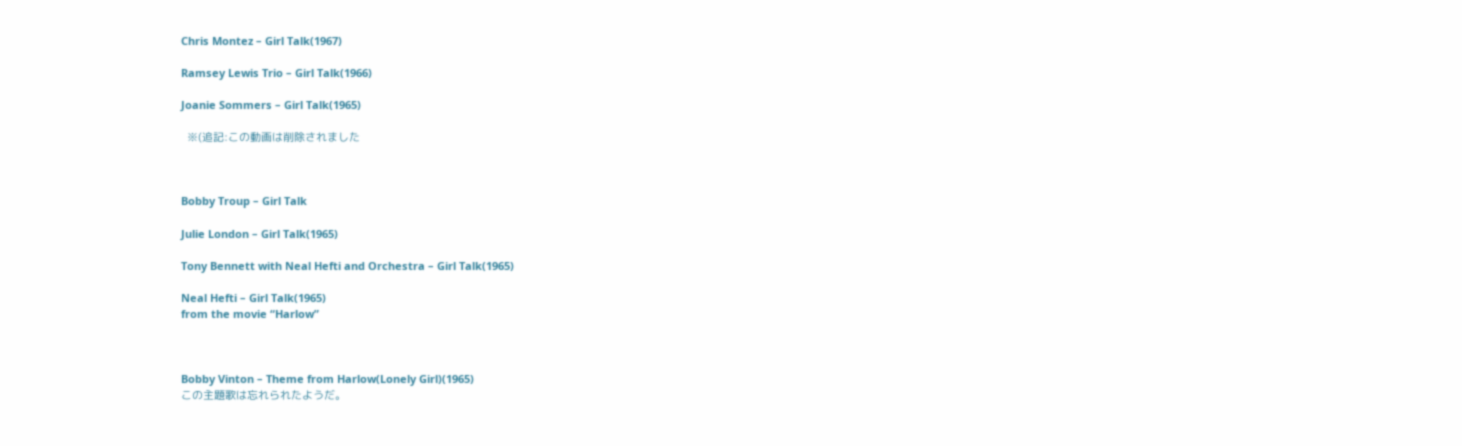Chris Montez – Girl Talk(1967)

Ramsey Lewis Trio – Girl Talk(1966)

Joanie Sommers – Girl Talk(1965)

  ※(追記:この動画は削除されました



Bobby Troup – Girl Talk

Julie London – Girl Talk(1965)

Tony Bennett with Neal Hefti and Orchestra – Girl Talk(1965)

Neal Hefti – Girl Talk(1965)
from the movie “Harlow”



Bobby Vinton – Theme from Harlow(Lonely Girl)(1965)
この主題歌は忘れられたようだ。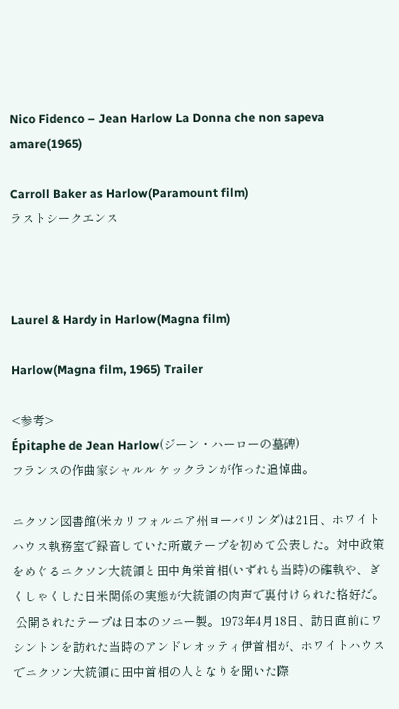Nico Fidenco – Jean Harlow La Donna che non sapeva amare(1965)

Carroll Baker as Harlow(Paramount film)
ラストシークエンス



Laurel & Hardy in Harlow(Magna film)

Harlow(Magna film, 1965) Trailer

<参考>
Épitaphe de Jean Harlow(ジーン・ハーローの墓碑)
フランスの作曲家シャルル ケックランが作った追悼曲。

ニクソン図書館(米カリフォルニア州ヨーバリンダ)は21日、ホワイトハウス執務室で録音していた所蔵テープを初めて公表した。対中政策をめぐるニクソン大統領と田中角栄首相(いずれも当時)の確執や、ぎくしゃくした日米関係の実態が大統領の肉声で裏付けられた格好だ。
 公開されたテープは日本のソニー製。1973年4月18日、訪日直前にワシントンを訪れた当時のアンドレオッティ伊首相が、ホワイトハウスでニクソン大統領に田中首相の人となりを聞いた際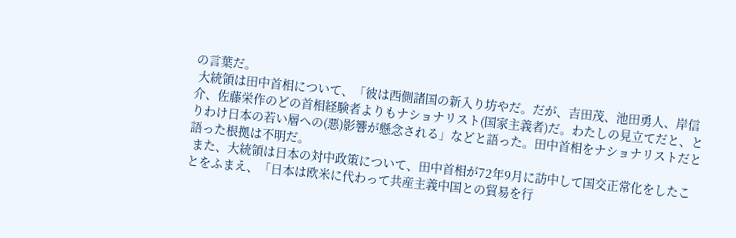の言葉だ。
 大統領は田中首相について、「彼は西側諸国の新入り坊やだ。だが、吉田茂、池田勇人、岸信介、佐藤栄作のどの首相経験者よりもナショナリスト(国家主義者)だ。わたしの見立てだと、とりわけ日本の若い層への(悪)影響が懸念される」などと語った。田中首相をナショナリストだと語った根拠は不明だ。
 また、大統領は日本の対中政策について、田中首相が72年9月に訪中して国交正常化をしたことをふまえ、「日本は欧米に代わって共産主義中国との貿易を行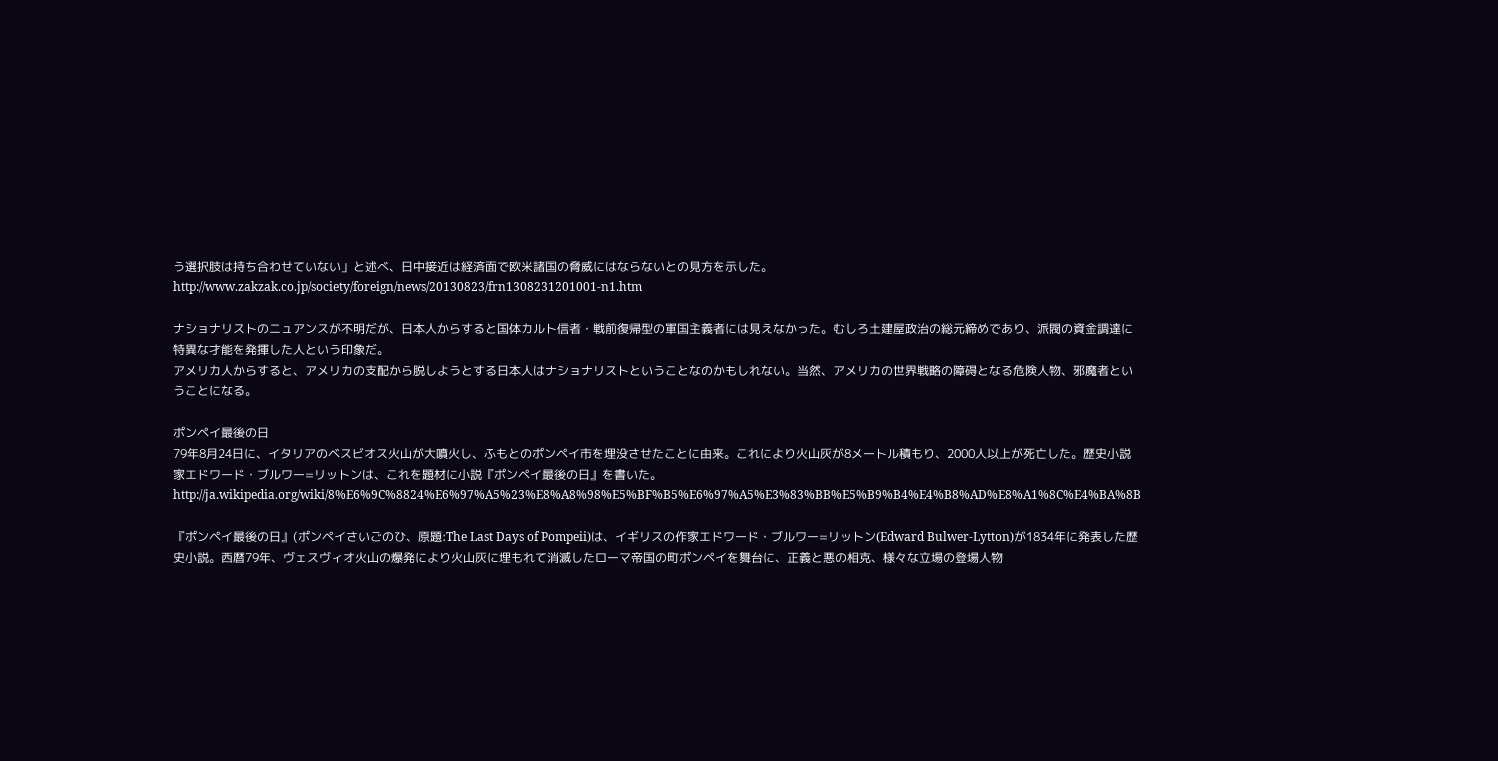う選択肢は持ち合わせていない」と述べ、日中接近は経済面で欧米諸国の脅威にはならないとの見方を示した。
http://www.zakzak.co.jp/society/foreign/news/20130823/frn1308231201001-n1.htm

ナショナリストのニュアンスが不明だが、日本人からすると国体カルト信者・戦前復帰型の軍国主義者には見えなかった。むしろ土建屋政治の総元締めであり、派閥の資金調達に特異な才能を発揮した人という印象だ。
アメリカ人からすると、アメリカの支配から脱しようとする日本人はナショナリストということなのかもしれない。当然、アメリカの世界戦略の障碍となる危険人物、邪魔者ということになる。

ポンペイ最後の日
79年8月24日に、イタリアのベスビオス火山が大噴火し、ふもとのポンペイ市を埋没させたことに由来。これにより火山灰が8メートル積もり、2000人以上が死亡した。歴史小説家エドワード・ブルワー=リットンは、これを題材に小説『ポンペイ最後の日』を書いた。
http://ja.wikipedia.org/wiki/8%E6%9C%8824%E6%97%A5%23%E8%A8%98%E5%BF%B5%E6%97%A5%E3%83%BB%E5%B9%B4%E4%B8%AD%E8%A1%8C%E4%BA%8B

『ポンペイ最後の日』(ポンペイさいごのひ、原題:The Last Days of Pompeii)は、イギリスの作家エドワード・ブルワー=リットン(Edward Bulwer-Lytton)が1834年に発表した歴史小説。西暦79年、ヴェスヴィオ火山の爆発により火山灰に埋もれて消滅したローマ帝国の町ポンペイを舞台に、正義と悪の相克、様々な立場の登場人物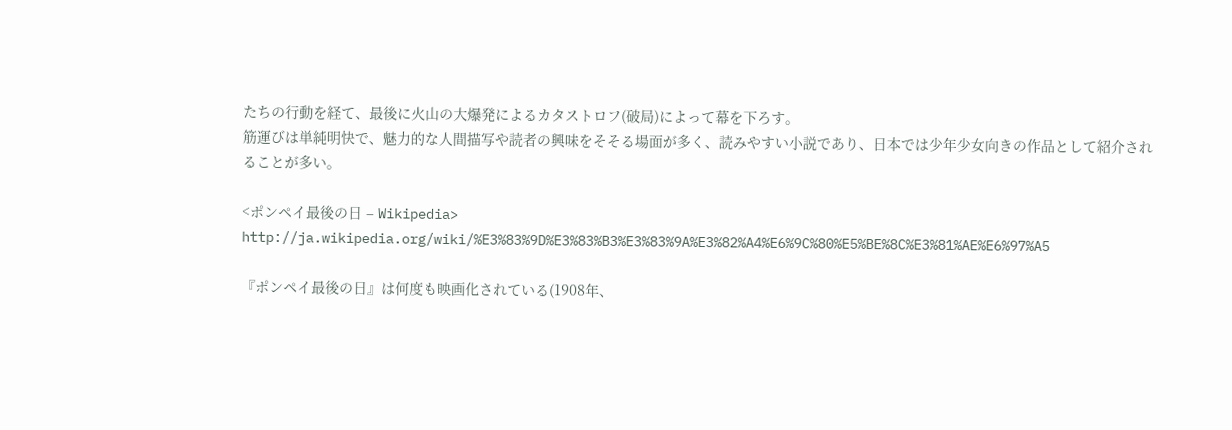たちの行動を経て、最後に火山の大爆発によるカタストロフ(破局)によって幕を下ろす。
筋運びは単純明快で、魅力的な人間描写や読者の興味をそそる場面が多く、読みやすい小説であり、日本では少年少女向きの作品として紹介されることが多い。

<ポンペイ最後の日 – Wikipedia>
http://ja.wikipedia.org/wiki/%E3%83%9D%E3%83%B3%E3%83%9A%E3%82%A4%E6%9C%80%E5%BE%8C%E3%81%AE%E6%97%A5

『ポンペイ最後の日』は何度も映画化されている(1908年、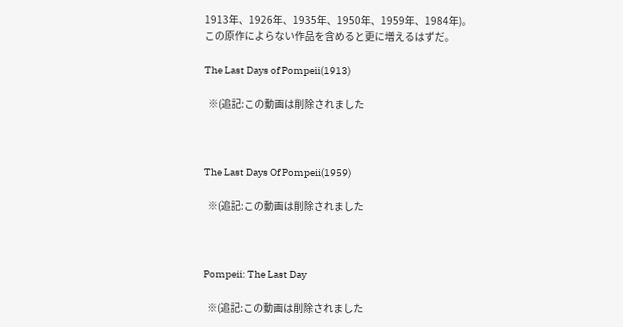1913年、1926年、1935年、1950年、1959年、1984年)。
この原作によらない作品を含めると更に増えるはずだ。

The Last Days of Pompeii(1913)

  ※(追記:この動画は削除されました



The Last Days Of Pompeii(1959)

  ※(追記:この動画は削除されました



Pompeii: The Last Day

  ※(追記:この動画は削除されました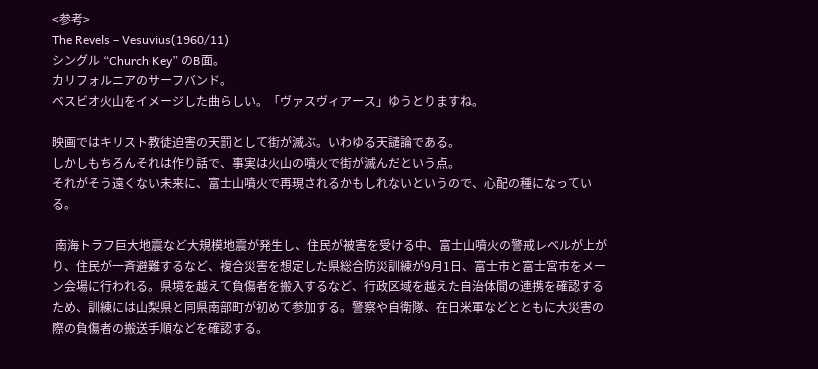<参考>
The Revels – Vesuvius(1960/11)
シングル “Church Key” のB面。
カリフォルニアのサーフバンド。
ベスビオ火山をイメージした曲らしい。「ヴァスヴィアース」ゆうとりますね。

映画ではキリスト教徒迫害の天罰として街が滅ぶ。いわゆる天譴論である。
しかしもちろんそれは作り話で、事実は火山の噴火で街が滅んだという点。
それがそう遠くない未来に、富士山噴火で再現されるかもしれないというので、心配の種になっている。

 南海トラフ巨大地震など大規模地震が発生し、住民が被害を受ける中、富士山噴火の警戒レベルが上がり、住民が一斉避難するなど、複合災害を想定した県総合防災訓練が9月1日、富士市と富士宮市をメーン会場に行われる。県境を越えて負傷者を搬入するなど、行政区域を越えた自治体間の連携を確認するため、訓練には山梨県と同県南部町が初めて参加する。警察や自衛隊、在日米軍などとともに大災害の際の負傷者の搬送手順などを確認する。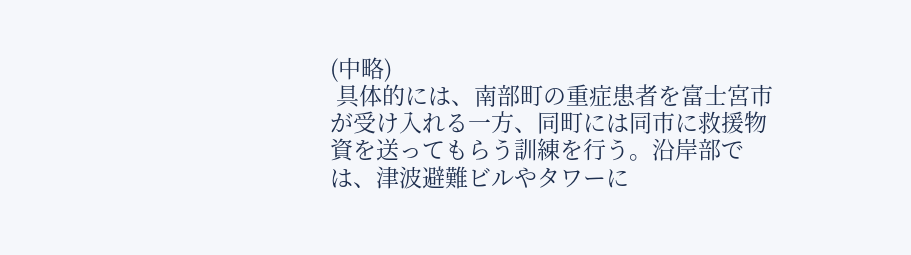(中略)
 具体的には、南部町の重症患者を富士宮市が受け入れる一方、同町には同市に救援物資を送ってもらう訓練を行う。沿岸部では、津波避難ビルやタワーに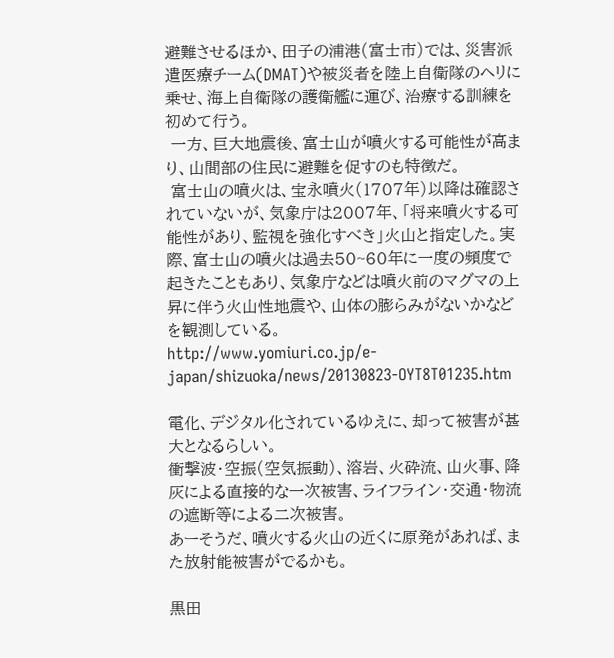避難させるほか、田子の浦港(富士市)では、災害派遣医療チーム(DMAT)や被災者を陸上自衛隊のヘリに乗せ、海上自衛隊の護衛艦に運び、治療する訓練を初めて行う。
 一方、巨大地震後、富士山が噴火する可能性が高まり、山間部の住民に避難を促すのも特徴だ。
 富士山の噴火は、宝永噴火(1707年)以降は確認されていないが、気象庁は2007年、「将来噴火する可能性があり、監視を強化すべき」火山と指定した。実際、富士山の噴火は過去50~60年に一度の頻度で起きたこともあり、気象庁などは噴火前のマグマの上昇に伴う火山性地震や、山体の膨らみがないかなどを観測している。
http://www.yomiuri.co.jp/e-japan/shizuoka/news/20130823-OYT8T01235.htm

電化、デジタル化されているゆえに、却って被害が甚大となるらしい。
衝撃波・空振(空気振動)、溶岩、火砕流、山火事、降灰による直接的な一次被害、ライフライン・交通・物流の遮断等による二次被害。
あーそうだ、噴火する火山の近くに原発があれば、また放射能被害がでるかも。

黒田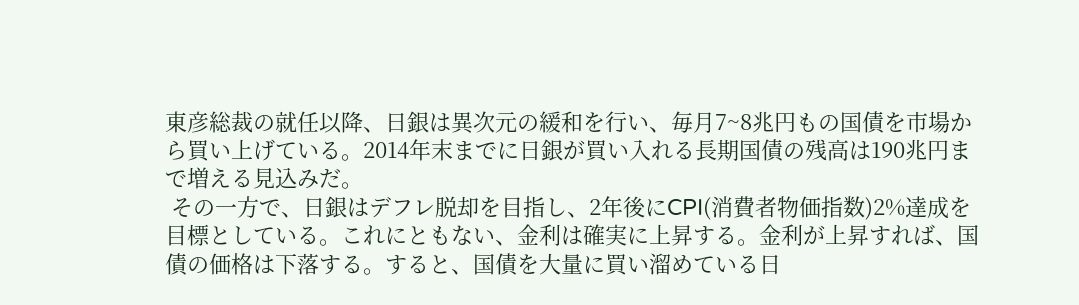東彦総裁の就任以降、日銀は異次元の緩和を行い、毎月7~8兆円もの国債を市場から買い上げている。2014年末までに日銀が買い入れる長期国債の残高は190兆円まで増える見込みだ。
 その一方で、日銀はデフレ脱却を目指し、2年後にCPI(消費者物価指数)2%達成を目標としている。これにともない、金利は確実に上昇する。金利が上昇すれば、国債の価格は下落する。すると、国債を大量に買い溜めている日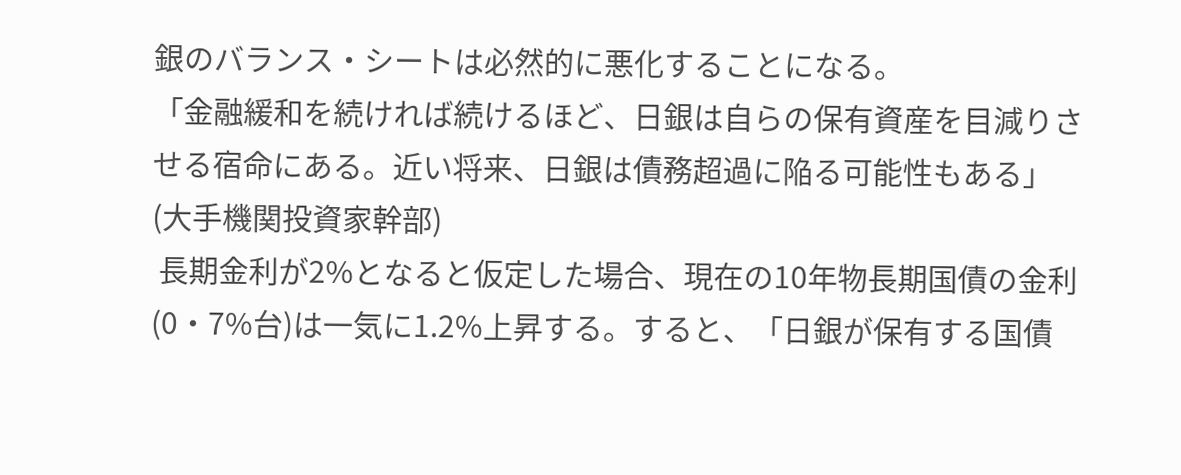銀のバランス・シートは必然的に悪化することになる。
「金融緩和を続ければ続けるほど、日銀は自らの保有資産を目減りさせる宿命にある。近い将来、日銀は債務超過に陥る可能性もある」(大手機関投資家幹部)
 長期金利が2%となると仮定した場合、現在の10年物長期国債の金利(0・7%台)は一気に1.2%上昇する。すると、「日銀が保有する国債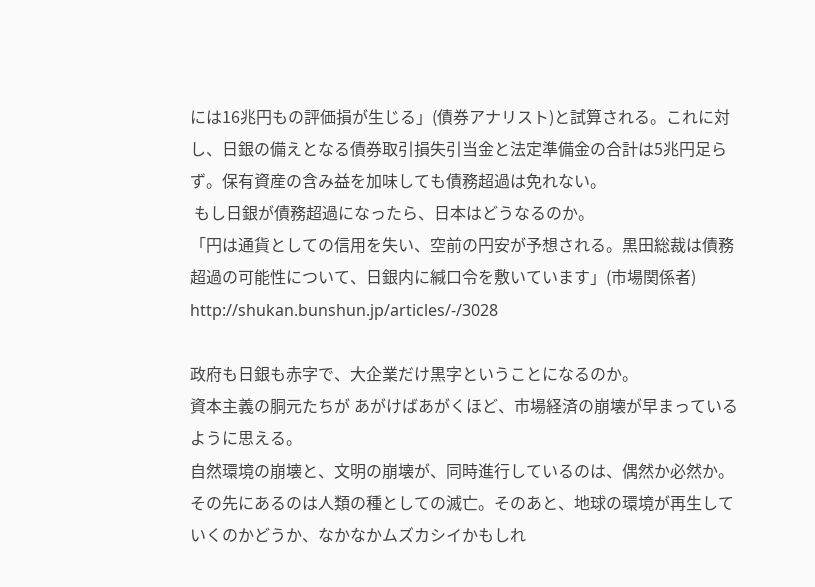には16兆円もの評価損が生じる」(債券アナリスト)と試算される。これに対し、日銀の備えとなる債券取引損失引当金と法定準備金の合計は5兆円足らず。保有資産の含み益を加味しても債務超過は免れない。
 もし日銀が債務超過になったら、日本はどうなるのか。
「円は通貨としての信用を失い、空前の円安が予想される。黒田総裁は債務超過の可能性について、日銀内に緘口令を敷いています」(市場関係者)
http://shukan.bunshun.jp/articles/-/3028

政府も日銀も赤字で、大企業だけ黒字ということになるのか。
資本主義の胴元たちが あがけばあがくほど、市場経済の崩壊が早まっているように思える。
自然環境の崩壊と、文明の崩壊が、同時進行しているのは、偶然か必然か。
その先にあるのは人類の種としての滅亡。そのあと、地球の環境が再生していくのかどうか、なかなかムズカシイかもしれ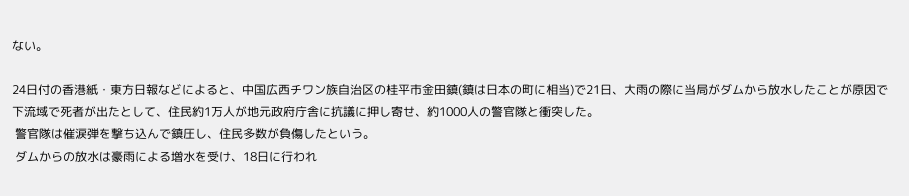ない。

24日付の香港紙・東方日報などによると、中国広西チワン族自治区の桂平市金田鎮(鎮は日本の町に相当)で21日、大雨の際に当局がダムから放水したことが原因で下流域で死者が出たとして、住民約1万人が地元政府庁舎に抗議に押し寄せ、約1000人の警官隊と衝突した。
 警官隊は催涙弾を撃ち込んで鎮圧し、住民多数が負傷したという。
 ダムからの放水は豪雨による増水を受け、18日に行われ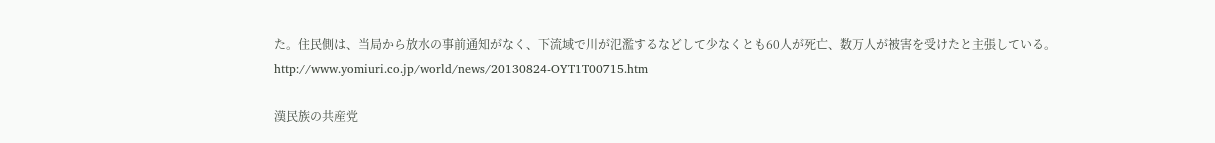た。住民側は、当局から放水の事前通知がなく、下流域で川が氾濫するなどして少なくとも60人が死亡、数万人が被害を受けたと主張している。
http://www.yomiuri.co.jp/world/news/20130824-OYT1T00715.htm

漢民族の共産党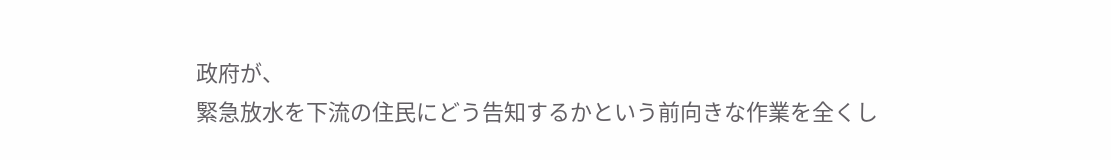政府が、
緊急放水を下流の住民にどう告知するかという前向きな作業を全くし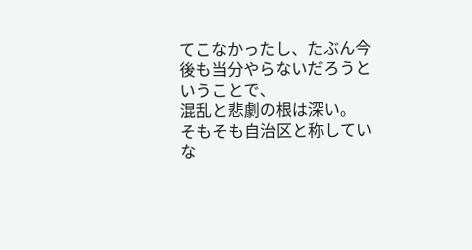てこなかったし、たぶん今後も当分やらないだろうということで、
混乱と悲劇の根は深い。
そもそも自治区と称していな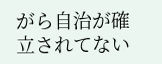がら自治が確立されてない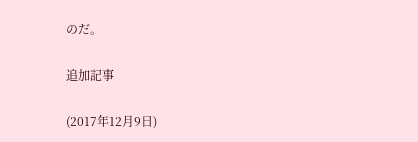のだ。

追加記事

(2017年12月9日)